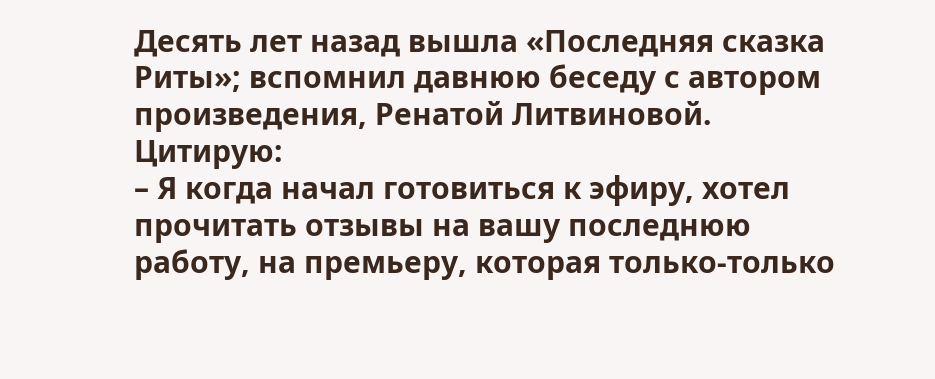Десять лет назад вышла «Последняя сказка Риты»; вспомнил давнюю беседу с автором произведения, Ренатой Литвиновой. Цитирую:
– Я когда начал готовиться к эфиру, хотел прочитать отзывы на вашу последнюю работу, на премьеру, которая только-только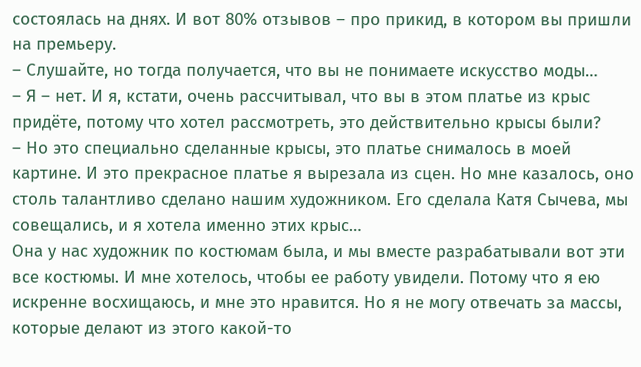состоялась на днях. И вот 80% отзывов – про прикид, в котором вы пришли на премьеру.
– Слушайте, но тогда получается, что вы не понимаете искусство моды…
– Я – нет. И я, кстати, очень рассчитывал, что вы в этом платье из крыс придёте, потому что хотел рассмотреть, это действительно крысы были?
– Но это специально сделанные крысы, это платье снималось в моей картине. И это прекрасное платье я вырезала из сцен. Но мне казалось, оно столь талантливо сделано нашим художником. Его сделала Катя Сычева, мы совещались, и я хотела именно этих крыс…
Она у нас художник по костюмам была, и мы вместе разрабатывали вот эти все костюмы. И мне хотелось, чтобы ее работу увидели. Потому что я ею искренне восхищаюсь, и мне это нравится. Но я не могу отвечать за массы, которые делают из этого какой-то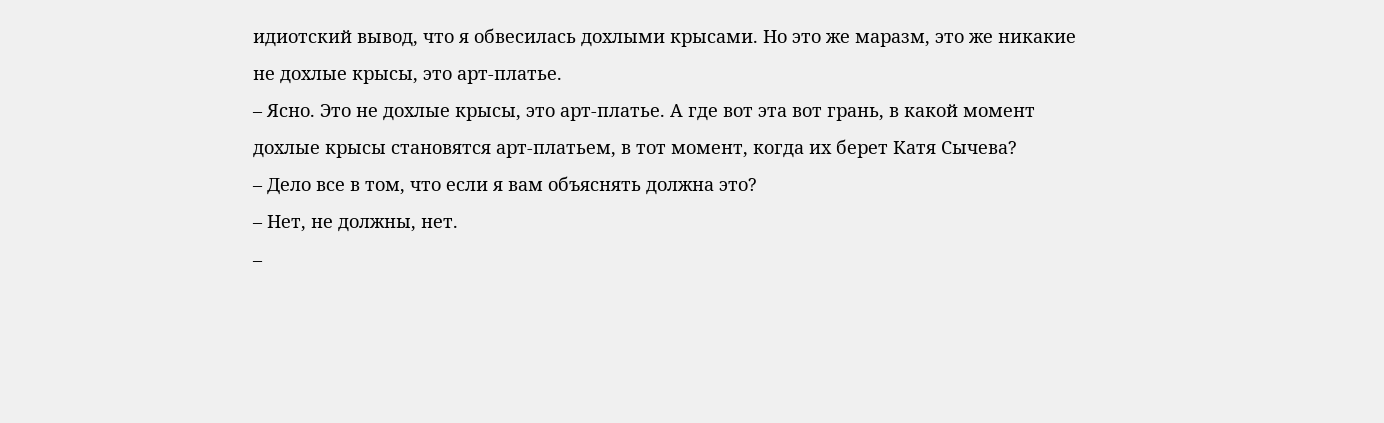идиотский вывод, что я обвесилась дохлыми крысами. Но это же маразм, это же никакие не дохлые крысы, это арт-платье.
– Ясно. Это не дохлые крысы, это арт-платье. А где вот эта вот грань, в какой момент дохлые крысы становятся арт-платьем, в тот момент, когда их берет Катя Сычева?
– Дело все в том, что если я вам объяснять должна это?
– Нет, не должны, нет.
–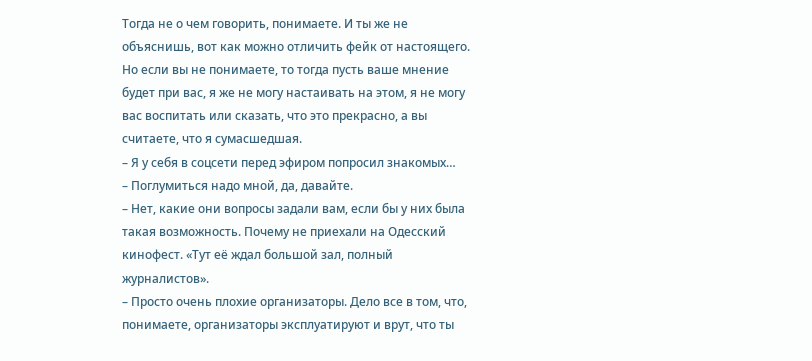Тогда не о чем говорить, понимаете. И ты же не объяснишь, вот как можно отличить фейк от настоящего. Но если вы не понимаете, то тогда пусть ваше мнение будет при вас, я же не могу настаивать на этом, я не могу вас воспитать или сказать, что это прекрасно, а вы считаете, что я сумасшедшая.
– Я у себя в соцсети перед эфиром попросил знакомых…
– Поглумиться надо мной, да, давайте.
– Нет, какие они вопросы задали вам, если бы у них была такая возможность. Почему не приехали на Одесский кинофест. «Тут её ждал большой зал, полный журналистов».
– Просто очень плохие организаторы. Дело все в том, что, понимаете, организаторы эксплуатируют и врут, что ты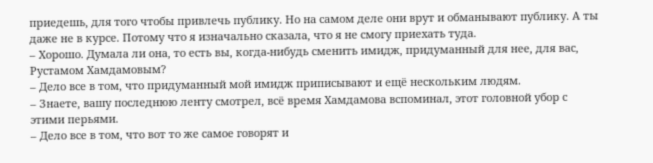приедешь, для того чтобы привлечь публику. Но на самом деле они врут и обманывают публику. А ты даже не в курсе. Потому что я изначально сказала, что я не смогу приехать туда.
– Хорошо. Думала ли она, то есть вы, когда-нибудь сменить имидж, придуманный для нее, для вас, Рустамом Хамдамовым?
– Дело все в том, что придуманный мой имидж приписывают и ещё нескольким людям.
– Знаете, вашу последнюю ленту смотрел, всё время Хамдамова вспоминал, этот головной убор с этими перьями.
– Дело все в том, что вот то же самое говорят и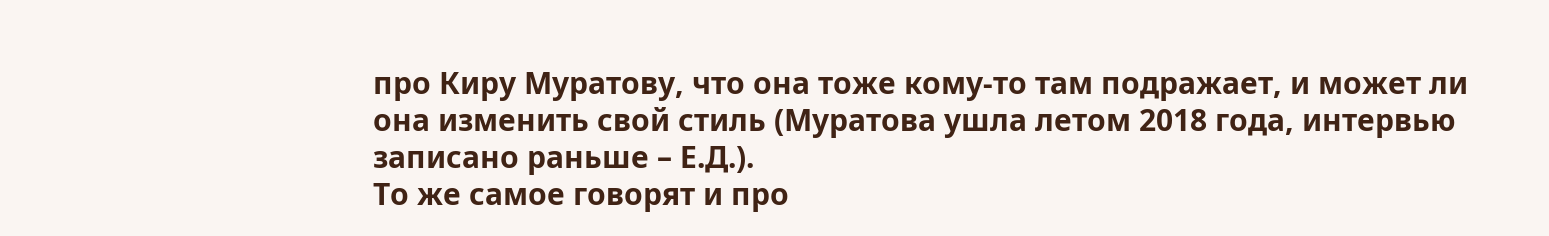про Киру Муратову, что она тоже кому-то там подражает, и может ли она изменить свой стиль (Муратова ушла летом 2018 года, интервью записано раньше – Е.Д.).
То же самое говорят и про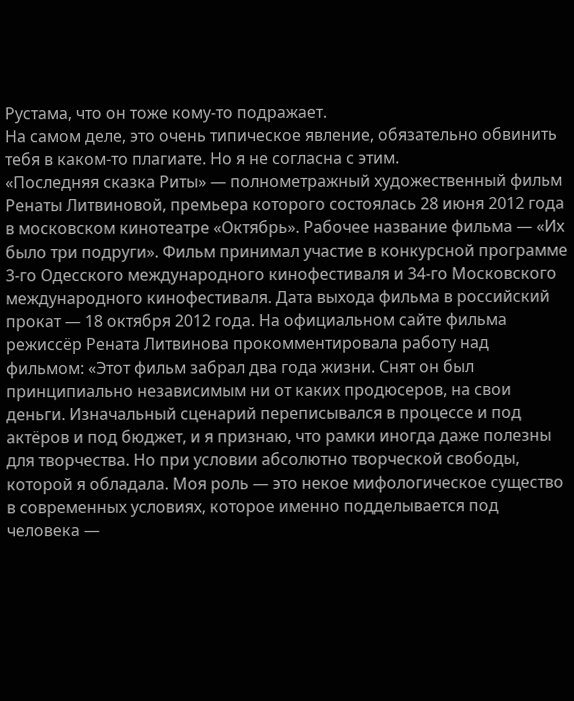Рустама, что он тоже кому-то подражает.
На самом деле, это очень типическое явление, обязательно обвинить тебя в каком-то плагиате. Но я не согласна с этим.
«Последняя сказка Риты» — полнометражный художественный фильм Ренаты Литвиновой, премьера которого состоялась 28 июня 2012 года в московском кинотеатре «Октябрь». Рабочее название фильма — «Их было три подруги». Фильм принимал участие в конкурсной программе 3-го Одесского международного кинофестиваля и 34-го Московского международного кинофестиваля. Дата выхода фильма в российский прокат — 18 октября 2012 года. На официальном сайте фильма режиссёр Рената Литвинова прокомментировала работу над фильмом: «Этот фильм забрал два года жизни. Снят он был принципиально независимым ни от каких продюсеров, на свои деньги. Изначальный сценарий переписывался в процессе и под актёров и под бюджет, и я признаю, что рамки иногда даже полезны для творчества. Но при условии абсолютно творческой свободы, которой я обладала. Моя роль — это некое мифологическое существо в современных условиях, которое именно подделывается под человека —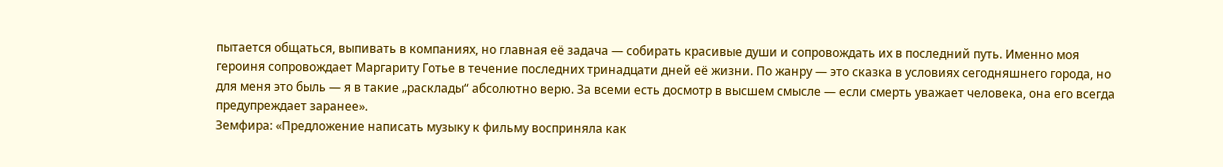пытается общаться, выпивать в компаниях, но главная её задача — собирать красивые души и сопровождать их в последний путь. Именно моя героиня сопровождает Маргариту Готье в течение последних тринадцати дней её жизни. По жанру — это сказка в условиях сегодняшнего города, но для меня это быль — я в такие „расклады“ абсолютно верю. За всеми есть досмотр в высшем смысле — если смерть уважает человека, она его всегда предупреждает заранее».
Земфира: «Предложение написать музыку к фильму восприняла как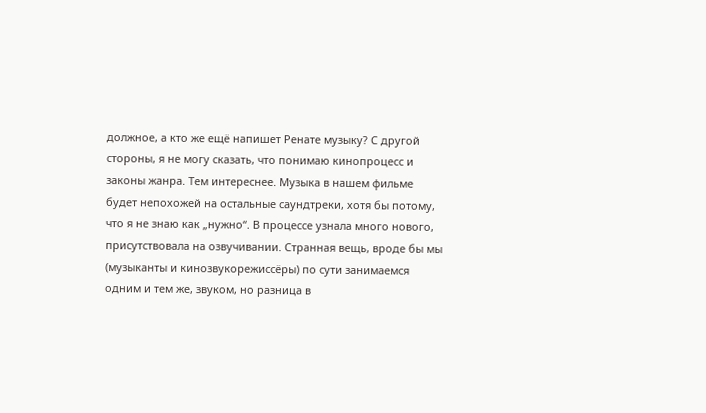должное, а кто же ещё напишет Ренате музыку? С другой стороны, я не могу сказать, что понимаю кинопроцесс и законы жанра. Тем интереснее. Музыка в нашем фильме будет непохожей на остальные саундтреки, хотя бы потому, что я не знаю как „нужно“. В процессе узнала много нового, присутствовала на озвучивании. Странная вещь, вроде бы мы (музыканты и кинозвукорежиссёры) по сути занимаемся одним и тем же, звуком, но разница в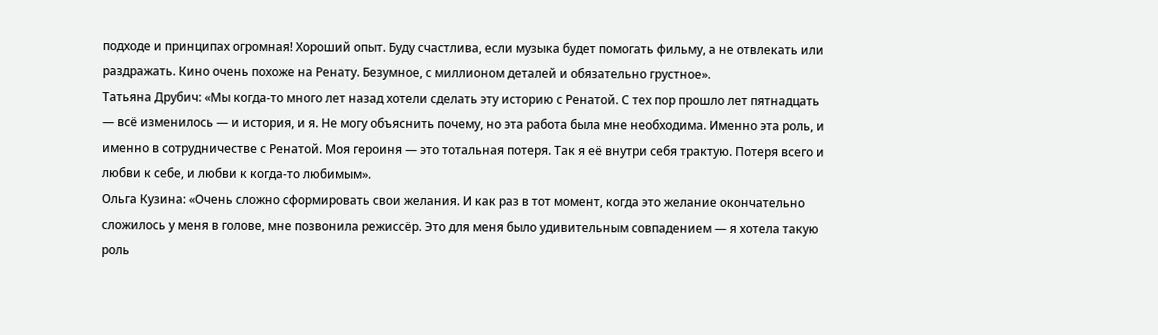подходе и принципах огромная! Хороший опыт. Буду счастлива, если музыка будет помогать фильму, а не отвлекать или раздражать. Кино очень похоже на Ренату. Безумное, с миллионом деталей и обязательно грустное».
Татьяна Друбич: «Мы когда-то много лет назад хотели сделать эту историю с Ренатой. С тех пор прошло лет пятнадцать — всё изменилось — и история, и я. Не могу объяснить почему, но эта работа была мне необходима. Именно эта роль, и именно в сотрудничестве с Ренатой. Моя героиня — это тотальная потеря. Так я её внутри себя трактую. Потеря всего и любви к себе, и любви к когда-то любимым».
Ольга Кузина: «Очень сложно сформировать свои желания. И как раз в тот момент, когда это желание окончательно сложилось у меня в голове, мне позвонила режиссёр. Это для меня было удивительным совпадением — я хотела такую роль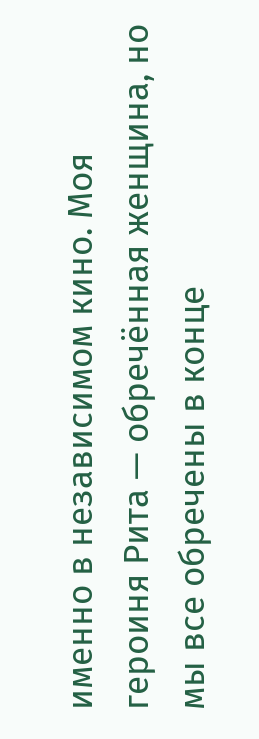именно в независимом кино. Моя героиня Рита — обречённая женщина, но мы все обречены в конце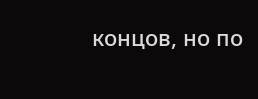концов, но по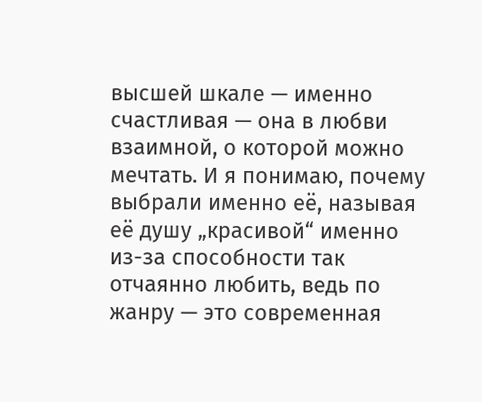высшей шкале — именно счастливая — она в любви взаимной, о которой можно мечтать. И я понимаю, почему выбрали именно её, называя её душу „красивой“ именно из-за способности так отчаянно любить, ведь по жанру — это современная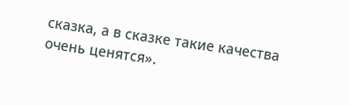сказка, а в сказке такие качества очень ценятся».